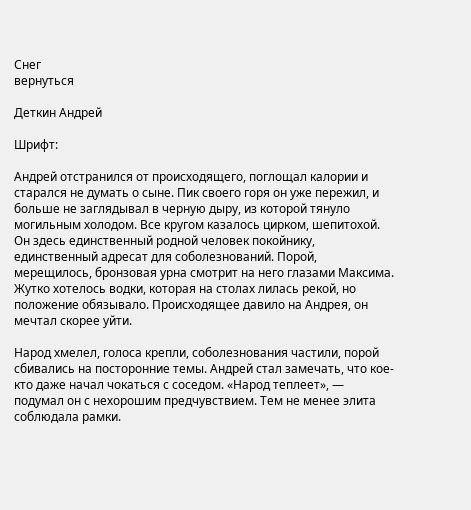Снег
вернуться

Деткин Андрей

Шрифт:

Андрей отстранился от происходящего, поглощал калории и старался не думать о сыне. Пик своего горя он уже пережил, и больше не заглядывал в черную дыру, из которой тянуло могильным холодом. Все кругом казалось цирком, шепитохой. Он здесь единственный родной человек покойнику, единственный адресат для соболезнований. Порой, мерещилось, бронзовая урна смотрит на него глазами Максима. Жутко хотелось водки, которая на столах лилась рекой, но положение обязывало. Происходящее давило на Андрея, он мечтал скорее уйти.

Народ хмелел, голоса крепли, соболезнования частили, порой сбивались на посторонние темы. Андрей стал замечать, что кое-кто даже начал чокаться с соседом. «Народ теплеет», — подумал он с нехорошим предчувствием. Тем не менее элита соблюдала рамки.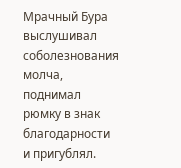Мрачный Бура выслушивал соболезнования молча, поднимал рюмку в знак благодарности и пригублял.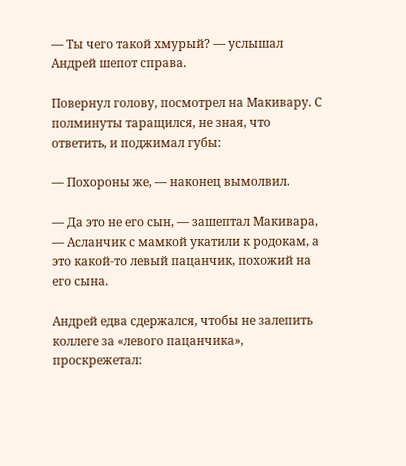— Ты чего такой хмурый? — услышал Андрей шепот справа.

Повернул голову, посмотрел на Макивару. С полминуты таращился, не зная, что ответить, и поджимал губы:

— Похороны же, — наконец вымолвил.

— Да это не его сын, — зашептал Макивара, — Асланчик с мамкой укатили к родокам, а это какой-то левый пацанчик, похожий на его сына.

Андрей едва сдержался, чтобы не залепить коллеге за «левого пацанчика», проскрежетал: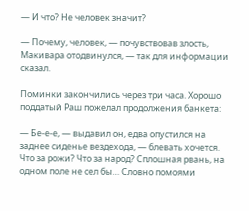— И что? Не человек значит?

— Почему, человек, — почувствовав злость, Макивара отодвинулся, — так для информации сказал.

Поминки закончились через три часа. Хорошо поддатый Раш пожелал продолжения банкета:

— Бе-е-е, — выдавил он, едва опустился на заднее сиденье вездехода, — блевать хочется. Что за рожи? Что за народ? Сплошная рвань, на одном поле не сел бы… Словно помоями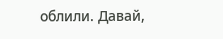облили. Давай,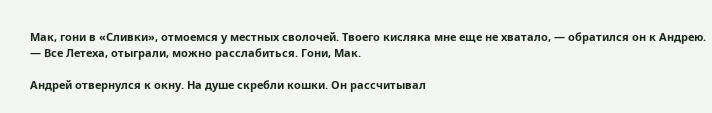Мак, гони в «Сливки», отмоемся у местных сволочей. Твоего кисляка мне еще не хватало, — обратился он к Андрею. — Все Летеха, отыграли, можно расслабиться. Гони, Мак.

Андрей отвернулся к окну. На душе скребли кошки. Он рассчитывал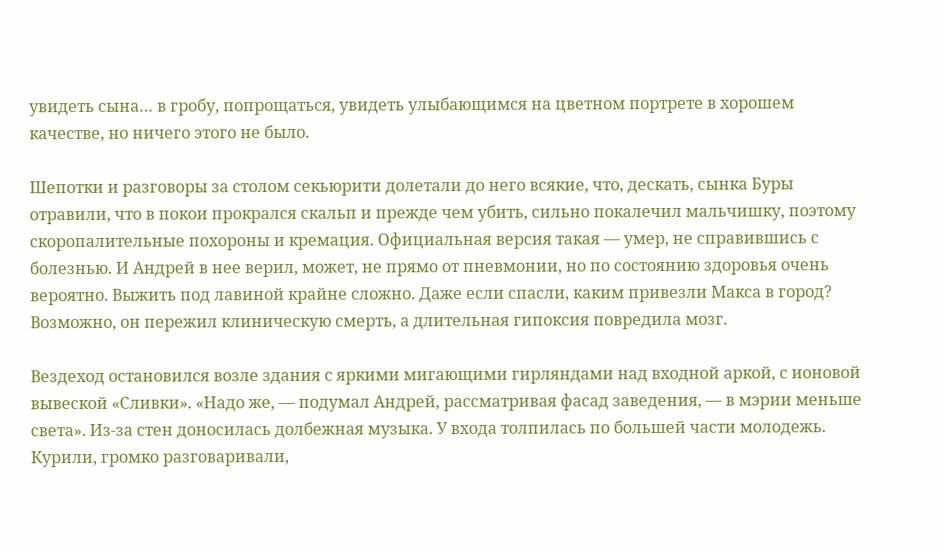увидеть сына… в гробу, попрощаться, увидеть улыбающимся на цветном портрете в хорошем качестве, но ничего этого не было.

Шепотки и разговоры за столом секьюрити долетали до него всякие, что, дескать, сынка Буры отравили, что в покои прокрался скальп и прежде чем убить, сильно покалечил мальчишку, поэтому скоропалительные похороны и кремация. Официальная версия такая — умер, не справившись с болезнью. И Андрей в нее верил, может, не прямо от пневмонии, но по состоянию здоровья очень вероятно. Выжить под лавиной крайне сложно. Даже если спасли, каким привезли Макса в город? Возможно, он пережил клиническую смерть, а длительная гипоксия повредила мозг.

Вездеход остановился возле здания с яркими мигающими гирляндами над входной аркой, с ионовой вывеской «Сливки». «Надо же, — подумал Андрей, рассматривая фасад заведения, — в мэрии меньше света». Из-за стен доносилась долбежная музыка. У входа толпилась по большей части молодежь. Курили, громко разговаривали,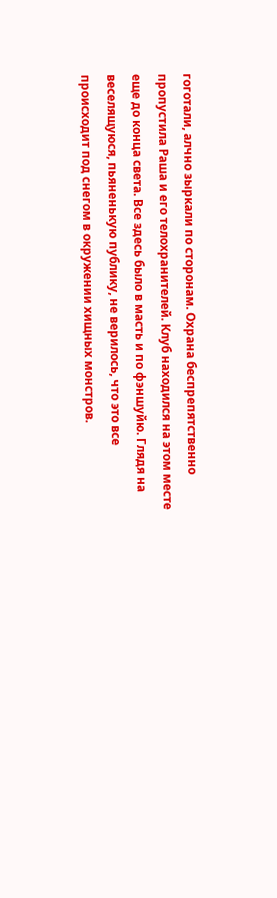гоготали, алчно зыркали по сторонам. Охрана беспрепятственно пропустила Раша и его телохранителей. Клуб находился на этом месте еще до конца света. Все здесь было в масть и по фэншуйю. Глядя на веселящуюся, пьяненькую публику, не верилось, что это все происходит под снегом в окружении хищных монстров.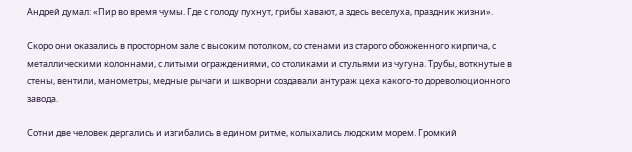Андрей думал: «Пир во время чумы. Где с голоду пухнут, грибы хавают, а здесь веселуха, праздник жизни».

Скоро они оказались в просторном зале с высоким потолком, со стенами из старого обожженного кирпича, с металлическими колоннами, с литыми ограждениями, со столиками и стульями из чугуна. Трубы, воткнутые в стены, вентили, манометры, медные рычаги и шкворни создавали антураж цеха какого-то дореволюционного завода.

Сотни две человек дергались и изгибались в едином ритме, колыхались людским морем. Громкий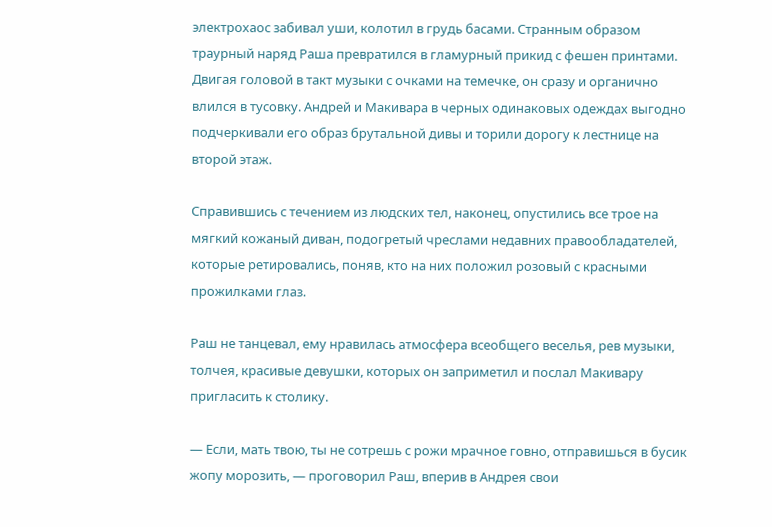электрохаос забивал уши, колотил в грудь басами. Странным образом траурный наряд Раша превратился в гламурный прикид с фешен принтами. Двигая головой в такт музыки с очками на темечке, он сразу и органично влился в тусовку. Андрей и Макивара в черных одинаковых одеждах выгодно подчеркивали его образ брутальной дивы и торили дорогу к лестнице на второй этаж.

Справившись с течением из людских тел, наконец, опустились все трое на мягкий кожаный диван, подогретый чреслами недавних правообладателей, которые ретировались, поняв, кто на них положил розовый с красными прожилками глаз.

Раш не танцевал, ему нравилась атмосфера всеобщего веселья, рев музыки, толчея, красивые девушки, которых он заприметил и послал Макивару пригласить к столику.

— Если, мать твою, ты не сотрешь с рожи мрачное говно, отправишься в бусик жопу морозить, — проговорил Раш, вперив в Андрея свои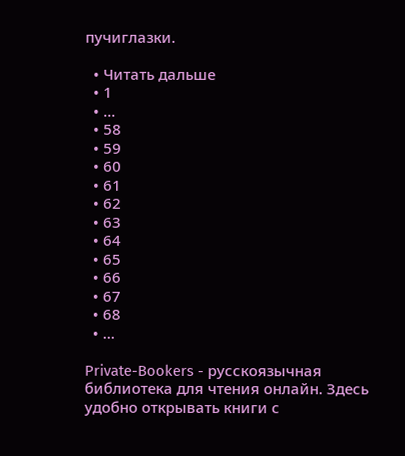пучиглазки.

  • Читать дальше
  • 1
  • ...
  • 58
  • 59
  • 60
  • 61
  • 62
  • 63
  • 64
  • 65
  • 66
  • 67
  • 68
  • ...

Private-Bookers - русскоязычная библиотека для чтения онлайн. Здесь удобно открывать книги с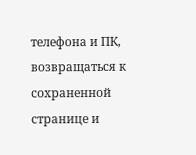телефона и ПК, возвращаться к сохраненной странице и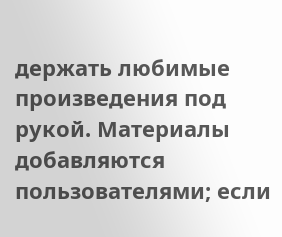держать любимые произведения под рукой. Материалы добавляются пользователями; если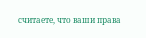считаете, что ваши права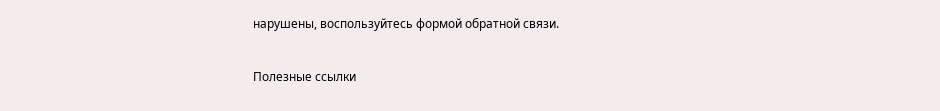нарушены, воспользуйтесь формой обратной связи.

Полезные ссылки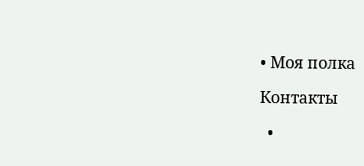• Моя полка

Контакты

  •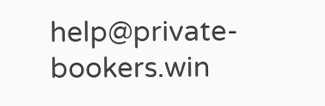help@private-bookers.win